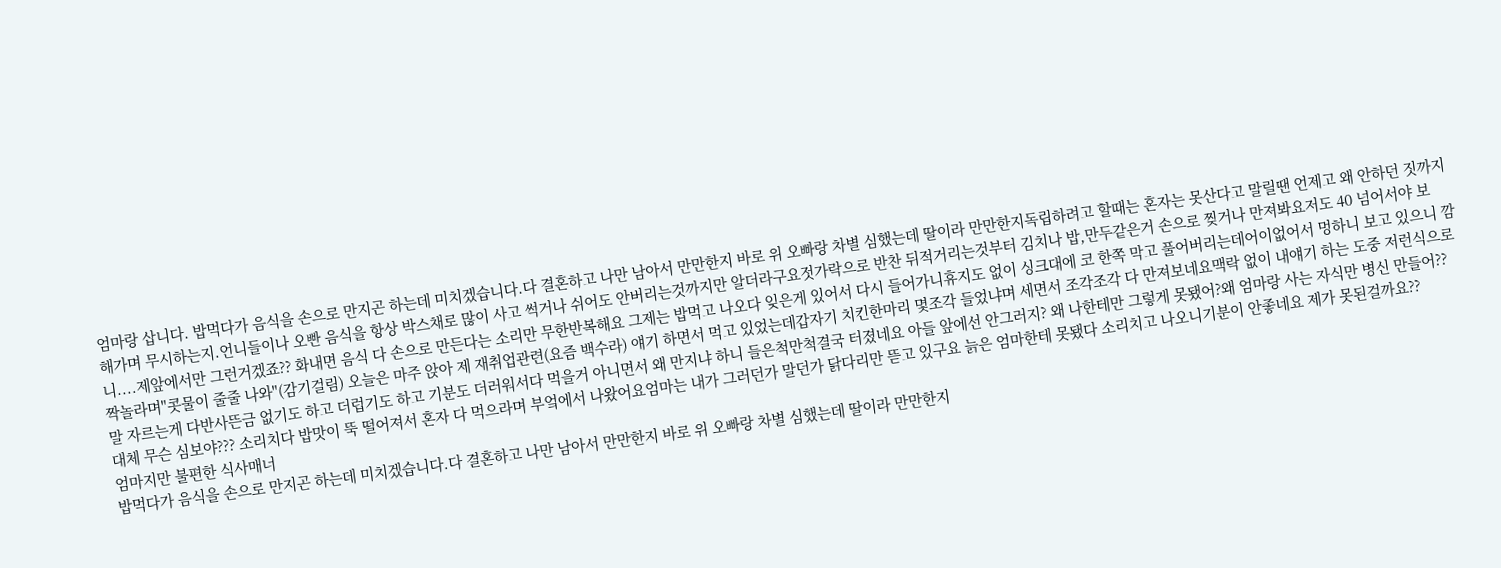엄마랑 삽니다. 밥먹다가 음식을 손으로 만지곤 하는데 미치겠습니다.다 결혼하고 나만 남아서 만만한지 바로 위 오빠랑 차별 심했는데 딸이라 만만한지독립하려고 할때는 혼자는 못산다고 말릴땐 언제고 왜 안하던 짓까지 해가며 무시하는지.언니들이나 오빤 음식을 항상 박스채로 많이 사고 썩거나 쉬어도 안버리는것까지만 알더라구요젓가락으로 반찬 뒤적거리는것부터 김치나 밥,만두같은거 손으로 찢거나 만져봐요저도 40 넘어서야 보니....제앞에서만 그런거겠죠?? 화내면 음식 다 손으로 만든다는 소리만 무한반복해요 그제는 밥먹고 나오다 잊은게 있어서 다시 들어가니휴지도 없이 싱크대에 코 한쪽 막고 풀어버리는데어이없어서 멍하니 보고 있으니 깜짝놀라며"콧물이 줄줄 나와"(감기걸림) 오늘은 마주 앉아 제 재취업관련(요즘 백수라) 얘기 하면서 먹고 있었는데갑자기 치킨한마리 몇조각 들었냐며 세면서 조각조각 다 만져보네요맥락 없이 내얘기 하는 도중 저런식으로 말 자르는게 다반사뜬금 없기도 하고 더럽기도 하고 기분도 더러워서다 먹을거 아니면서 왜 만지냐 하니 들은척만척결국 터졌네요 아들 앞에선 안그러지? 왜 나한테만 그렇게 못됐어?왜 엄마랑 사는 자식만 병신 만들어?? 대체 무슨 심보야??? 소리치다 밥맛이 뚝 떨어져서 혼자 다 먹으라며 부엌에서 나왔어요엄마는 내가 그러던가 말던가 닭다리만 뜯고 있구요 늙은 엄마한테 못됐다 소리치고 나오니기분이 안좋네요 제가 못된걸까요??
엄마지만 불편한 식사매너
밥먹다가 음식을 손으로 만지곤 하는데 미치겠습니다.다 결혼하고 나만 남아서 만만한지 바로 위 오빠랑 차별 심했는데 딸이라 만만한지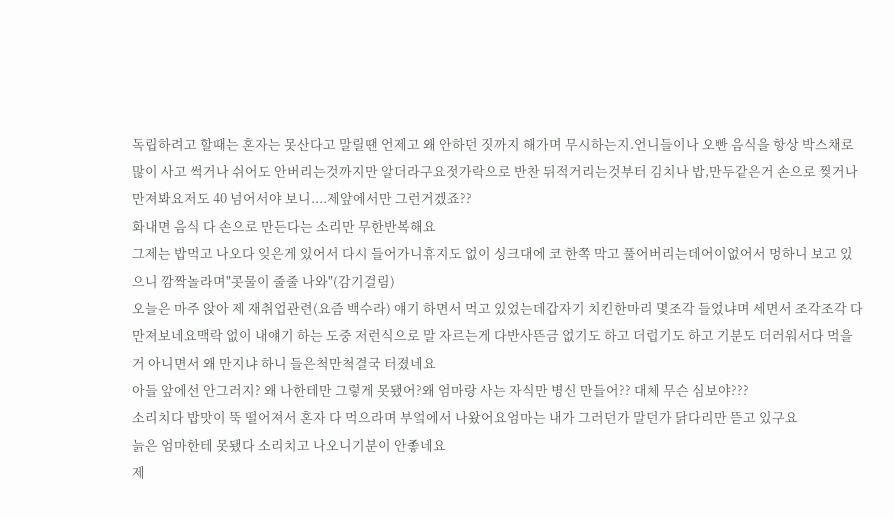독립하려고 할때는 혼자는 못산다고 말릴땐 언제고 왜 안하던 짓까지 해가며 무시하는지.언니들이나 오빤 음식을 항상 박스채로 많이 사고 썩거나 쉬어도 안버리는것까지만 알더라구요젓가락으로 반찬 뒤적거리는것부터 김치나 밥,만두같은거 손으로 찢거나 만져봐요저도 40 넘어서야 보니....제앞에서만 그런거겠죠??
화내면 음식 다 손으로 만든다는 소리만 무한반복해요
그제는 밥먹고 나오다 잊은게 있어서 다시 들어가니휴지도 없이 싱크대에 코 한쪽 막고 풀어버리는데어이없어서 멍하니 보고 있으니 깜짝놀라며"콧물이 줄줄 나와"(감기걸림)
오늘은 마주 앉아 제 재취업관련(요즘 백수라) 얘기 하면서 먹고 있었는데갑자기 치킨한마리 몇조각 들었냐며 세면서 조각조각 다 만져보네요맥락 없이 내얘기 하는 도중 저런식으로 말 자르는게 다반사뜬금 없기도 하고 더럽기도 하고 기분도 더러워서다 먹을거 아니면서 왜 만지냐 하니 들은척만척결국 터졌네요
아들 앞에선 안그러지? 왜 나한테만 그렇게 못됐어?왜 엄마랑 사는 자식만 병신 만들어?? 대체 무슨 심보야???
소리치다 밥맛이 뚝 떨어져서 혼자 다 먹으라며 부엌에서 나왔어요엄마는 내가 그러던가 말던가 닭다리만 뜯고 있구요
늙은 엄마한테 못됐다 소리치고 나오니기분이 안좋네요
제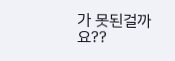가 못된걸까요??